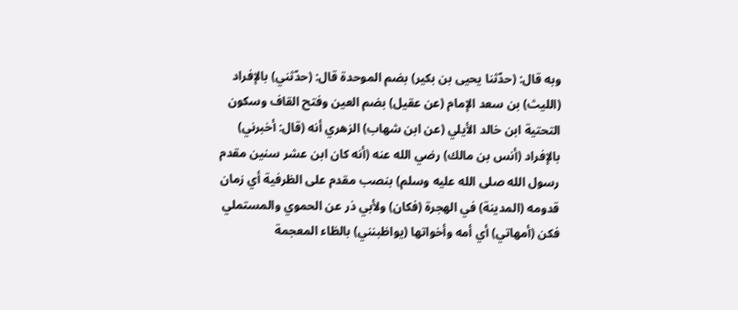وبه قال: (حدّثنا يحيى بن بكير) بضم الموحدة قال: (حدّثني) بالإفراد (الليث) بن سعد الإمام (عن عقيل) بضم العين وفتح القاف وسكون التحتية ابن خالد الأيلي (عن ابن شهاب) الزهري أنه (قال: أخبرني) بالإفراد (أنس بن مالك) رضي الله عنه (أنه كان ابن عشر سنين مقدم رسول الله صلى الله عليه وسلم) بنصب مقدم على الظرفية أي زمان قدومه (المدينة) في الهجرة (فكان) ولأبي ذر عن الحموي والمستملي فكن (أمهاتي) أي أمه وأخواتها (يواظبنني) بالظاء المعجمة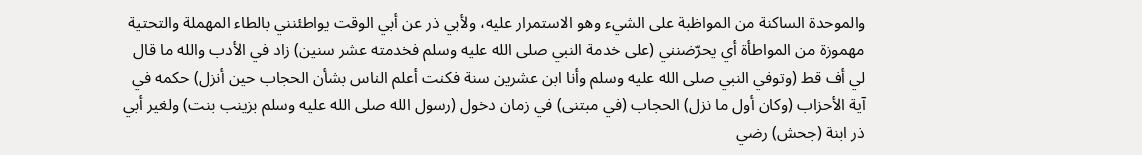والموحدة الساكنة من المواظبة على الشيء وهو الاستمرار عليه، ولأبي ذر عن أبي الوقت يواطئنني بالطاء المهملة والتحتية مهموزة من المواطأة أي يحرّضنني (على خدمة النبي صلى الله عليه وسلم فخدمته عشر سنين) زاد في الأدب والله ما قال لي أف قط (وتوفي النبي صلى الله عليه وسلم وأنا ابن عشرين سنة فكنت أعلم الناس بشأن الحجاب حين أنزل) حكمه في آية الأحزاب (وكان أول ما نزل) الحجاب (في مبتنى) في زمان دخول (رسول الله صلى الله عليه وسلم بزينب بنت) ولغير أبي ذر ابنة (جحش) رضي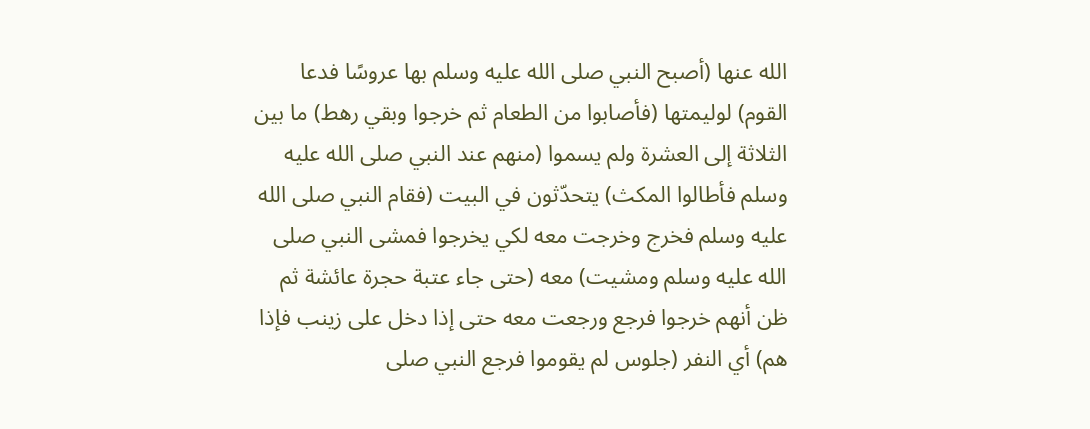الله عنها (أصبح النبي صلى الله عليه وسلم بها عروسًا فدعا القوم) لوليمتها (فأصابوا من الطعام ثم خرجوا وبقي رهط) ما بين الثلاثة إلى العشرة ولم يسموا (منهم عند النبي صلى الله عليه وسلم فأطالوا المكث) يتحدّثون في البيت (فقام النبي صلى الله عليه وسلم فخرج وخرجت معه لكي يخرجوا فمشى النبي صلى الله عليه وسلم ومشيت) معه (حتى جاء عتبة حجرة عائشة ثم ظن أنهم خرجوا فرجع ورجعت معه حتى إذا دخل على زينب فإذا هم) أي النفر (جلوس لم يقوموا فرجع النبي صلى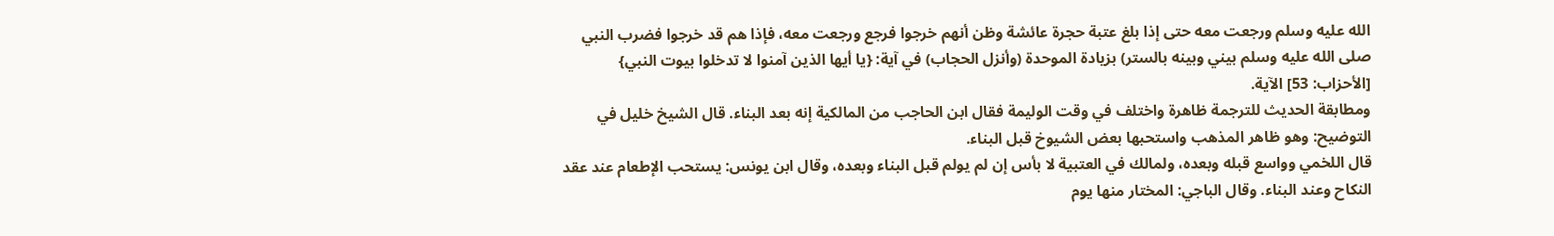الله عليه وسلم ورجعت معه حتى إذا بلغ عتبة حجرة عائشة وظن أنهم خرجوا فرجع ورجعت معه، فإذا هم قد خرجوا فضرب النبي صلى الله عليه وسلم بيني وبينه بالستر) بزيادة الموحدة (وأنزل الحجاب) في آية: {يا أيها الذين آمنوا لا تدخلوا بيوت النبي} [الأحزاب: 53] الآية.
ومطابقة الحديث للترجمة ظاهرة واختلف في وقت الوليمة فقال ابن الحاجب من المالكية إنه بعد البناء. قال الشيخ خليل في التوضيح: وهو ظاهر المذهب واستحبها بعض الشيوخ قبل البناء.
قال اللخمي وواسع قبله وبعده، ولمالك في العتبية لا بأس إن لم يولم قبل البناء وبعده، وقال ابن يونس: يستحب الإطعام عند عقد النكاح وعند البناء. وقال الباجي: المختار منها يوم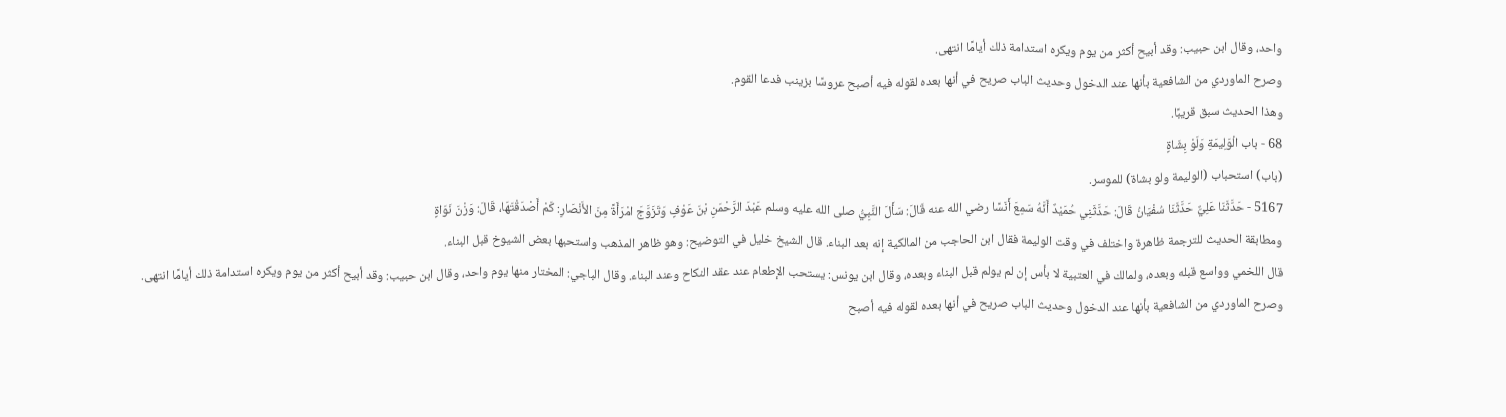واحد، وقال ابن حبيب: وقد أبيح أكثر من يوم ويكره استدامة ذلك أيامًا انتهى.
وصرح الماوردي من الشافعية بأنها عند الدخول وحديث الباب صريح في أنها بعده لقوله فيه أصبح عروسًا بزينب فدعا القوم.
وهذا الحديث سبق قريبًا.
68 - باب الْوَلِيمَةِ وَلَوْ بِشَاةٍ
(باب) استحباب (الوليمة ولو بشاة) للموسر.
5167 - حَدَّثَنَا عَلِيٌّ حَدَّثَنَا سُفْيَانُ قَالَ: حَدَّثَنِي حُمَيْدٌ أَنَّهُ سَمِعَ أَنَسًا رضي الله عنه قَالَ: سَأَلَ النَّبِيُّ صلى الله عليه وسلم عَبْدَ الرَّحْمَنِ بْنَ عَوْفٍ وَتَزَوَّجَ امْرَأَةً مِنَ الأَنْصَارِ: كَمْ أَصْدَقْتَهَا، قَالَ: وَزْنَ نَوَاةٍ
ومطابقة الحديث للترجمة ظاهرة واختلف في وقت الوليمة فقال ابن الحاجب من المالكية إنه بعد البناء. قال الشيخ خليل في التوضيح: وهو ظاهر المذهب واستحبها بعض الشيوخ قبل البناء.
قال اللخمي وواسع قبله وبعده، ولمالك في العتبية لا بأس إن لم يولم قبل البناء وبعده، وقال ابن يونس: يستحب الإطعام عند عقد النكاح وعند البناء. وقال الباجي: المختار منها يوم واحد، وقال ابن حبيب: وقد أبيح أكثر من يوم ويكره استدامة ذلك أيامًا انتهى.
وصرح الماوردي من الشافعية بأنها عند الدخول وحديث الباب صريح في أنها بعده لقوله فيه أصبح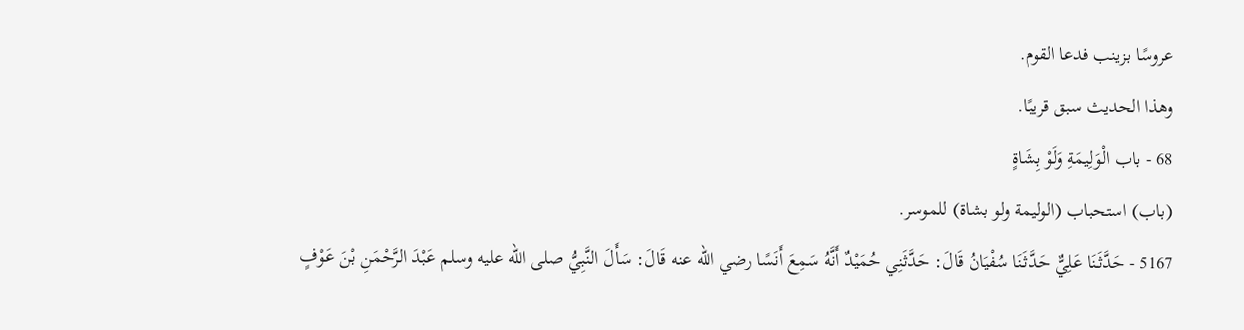عروسًا بزينب فدعا القوم.
وهذا الحديث سبق قريبًا.
68 - باب الْوَلِيمَةِ وَلَوْ بِشَاةٍ
(باب) استحباب (الوليمة ولو بشاة) للموسر.
5167 - حَدَّثَنَا عَلِيٌّ حَدَّثَنَا سُفْيَانُ قَالَ: حَدَّثَنِي حُمَيْدٌ أَنَّهُ سَمِعَ أَنَسًا رضي الله عنه قَالَ: سَأَلَ النَّبِيُّ صلى الله عليه وسلم عَبْدَ الرَّحْمَنِ بْنَ عَوْفٍ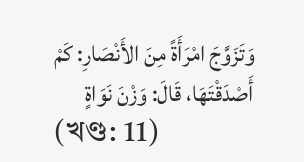وَتَزَوَّجَ امْرَأَةً مِنَ الأَنْصَارِ: كَمْ أَصْدَقْتَهَا، قَالَ: وَزْنَ نَوَاةٍ
(খণ্ড: 11)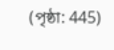(পৃষ্ঠা: 445)